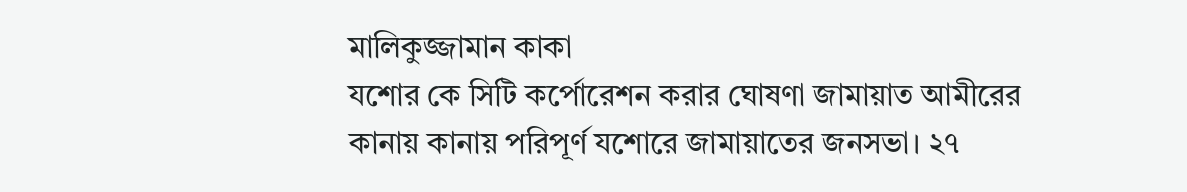মালিকুজ্জামান কাকা
যশোর কে সিটি কর্পোরেশন করার ঘোষণা জামায়াত আমীরের
কানায় কানায় পরিপূর্ণ যশোরে জামায়াতের জনসভা। ২৭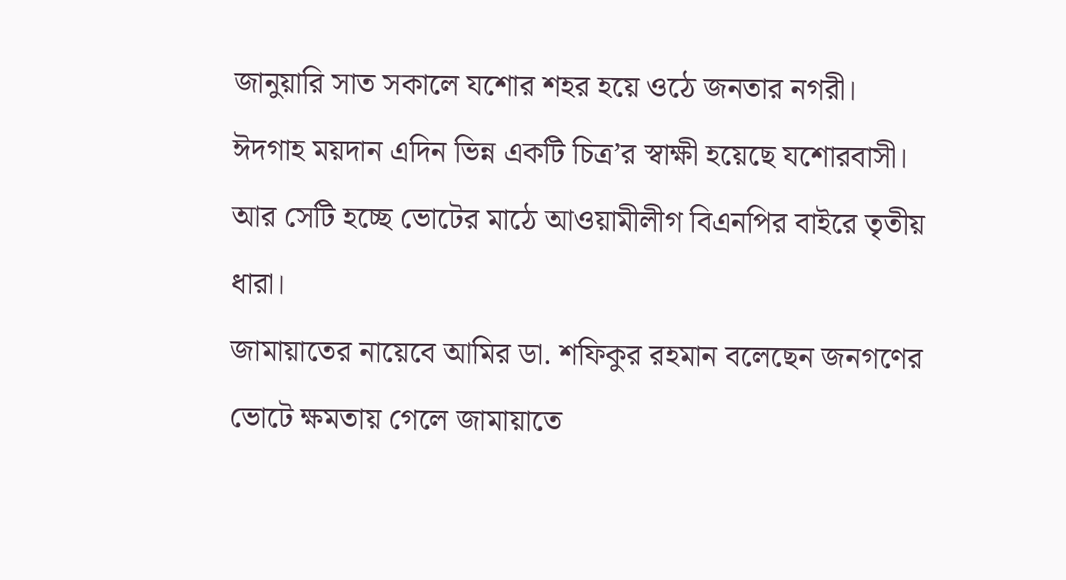জানুয়ারি সাত সকালে যশোর শহর হয়ে ওঠে জনতার নগরী। ঈদগাহ ময়দান এদিন ভিন্ন একটি চিত্র’র স্বাক্ষী হয়েছে যশোরবাসী। আর সেটি হচ্ছে ভোটের মাঠে আওয়ামীলীগ বিএনপির বাইরে তৃতীয় ধারা।
জামায়াতের নায়েবে আমির ডা. শফিকুর রহমান বলেছেন জনগণের ভোটে ক্ষমতায় গেলে জামায়াতে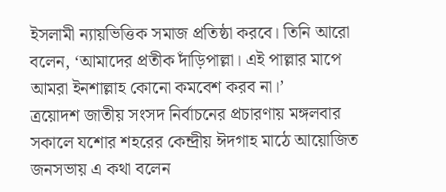ইসলামী ন্যায়ভিত্তিক সমাজ প্রতিষ্ঠা করবে। তিনি আরো বলেন, ‘আমাদের প্রতীক দাঁড়িপাল্লা। এই পাল্লার মাপে আমরা ইনশাল্লাহ কোনো কমবেশ করব না।’
ত্রয়োদশ জাতীয় সংসদ নির্বাচনের প্রচারণায় মঙ্গলবার সকালে যশোর শহরের কেন্দ্রীয় ঈদগাহ মাঠে আয়োজিত জনসভায় এ কথা বলেন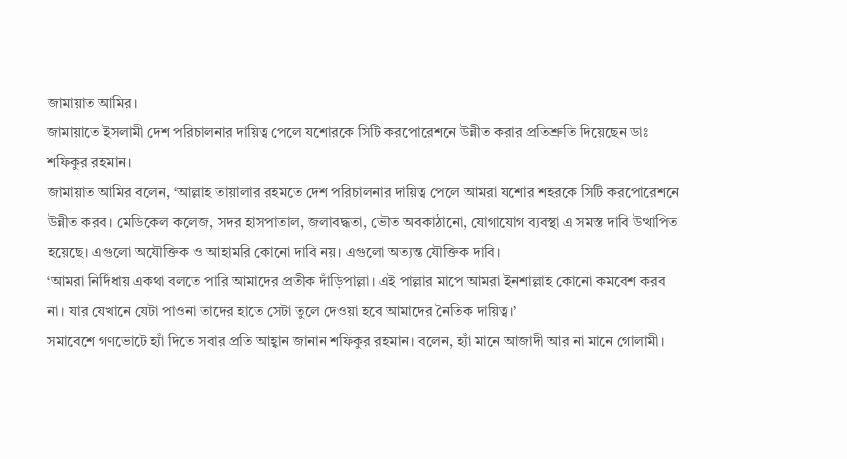জামায়াত আমির।
জামায়াতে ইসলামী দেশ পরিচালনার দায়িত্ব পেলে যশোরকে সিটি করপোরেশনে উন্নীত করার প্রতিশ্রুতি দিয়েছেন ডাঃ শফিকুর রহমান।
জামায়াত আমির বলেন, ‘আল্লাহ তায়ালার রহমতে দেশ পরিচালনার দায়িত্ব পেলে আমরা যশোর শহরকে সিটি করপোরেশনে উন্নীত করব। মেডিকেল কলেজ, সদর হাসপাতাল, জলাবদ্ধতা, ভৌত অবকাঠানো, যোগাযোগ ব্যবস্থা এ সমস্ত দাবি উত্থাপিত হয়েছে। এগুলো অযৌক্তিক ও আহামরি কোনো দাবি নয়। এগুলো অত্যন্ত যৌক্তিক দাবি।
‘আমরা নির্দিধায় একথা বলতে পারি আমাদের প্রতীক দাঁড়িপাল্লা। এই পাল্লার মাপে আমরা ইনশাল্লাহ কোনো কমবেশ করব না। যার যেখানে যেটা পাওনা তাদের হাতে সেটা তুলে দেওয়া হবে আমাদের নৈতিক দায়িত্ব।’
সমাবেশে গণভোটে হ্যাঁ দিতে সবার প্রতি আহ্বান জানান শফিকুর রহমান। বলেন, হ্যাঁ মানে আজাদী আর না মানে গোলামী।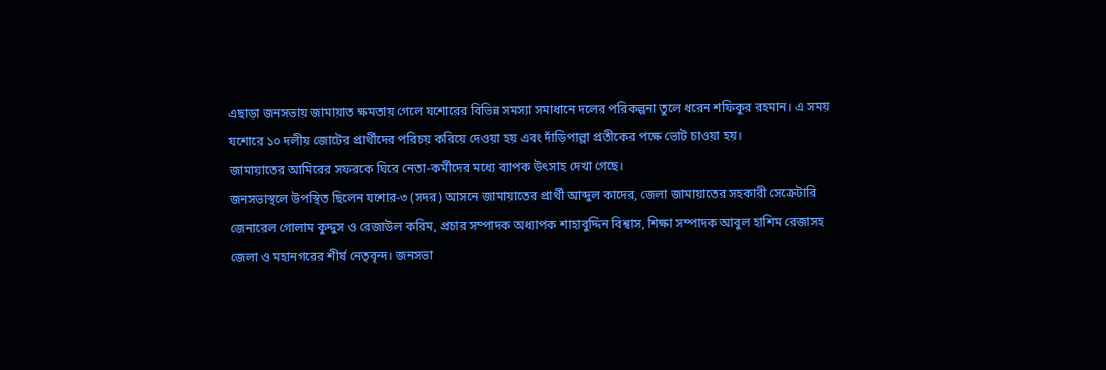এছাড়া জনসভায় জামায়াত ক্ষমতায় গেলে যশোরের বিভিন্ন সমস্যা সমাধানে দলের পরিকল্পনা তুলে ধরেন শফিকুর রহমান। এ সময় যশোরে ১০ দলীয় জোটের প্রার্থীদের পরিচয় করিয়ে দেওয়া হয় এবং দাঁড়িপাল্লা প্রতীকের পক্ষে ভোট চাওয়া হয়।
জামায়াতের আমিরের সফরকে ঘিরে নেতা-কর্মীদের মধ্যে ব্যাপক উৎসাহ দেখা গেছে।
জনসভাস্থলে উপস্থিত ছিলেন যশোর-৩ (সদর) আসনে জামায়াতের প্রার্থী আব্দুল কাদের, জেলা জামায়াতের সহকারী সেক্রেটারি জেনারেল গোলাম কুদ্দুস ও রেজাউল করিম, প্রচার সম্পাদক অধ্যাপক শাহাবুদ্দিন বিশ্বাস, শিক্ষা সম্পাদক আবুল হাশিম রেজাসহ জেলা ও মহানগরের শীর্ষ নেতৃবৃন্দ। জনসভা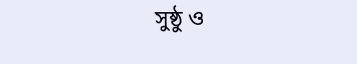সুষ্ঠু ও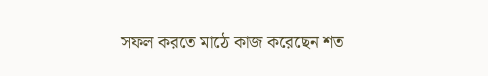সফল করতে মাঠে কাজ করেছেন শত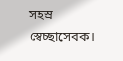সহস্র স্বেচ্ছাসেবক।